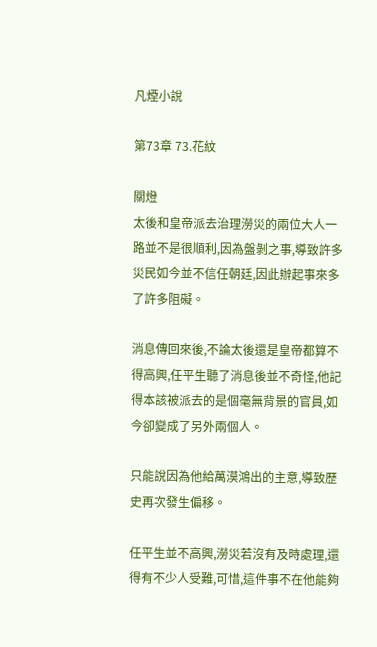凡煙小說

第73章 73.花紋

關燈
太後和皇帝派去治理澇災的兩位大人一路並不是很順利,因為盤剝之事,導致許多災民如今並不信任朝廷,因此辦起事來多了許多阻礙。

消息傳回來後,不論太後還是皇帝都算不得高興,任平生聽了消息後並不奇怪,他記得本該被派去的是個毫無背景的官員,如今卻變成了另外兩個人。

只能說因為他給萬漠鴻出的主意,導致歷史再次發生偏移。

任平生並不高興,澇災若沒有及時處理,還得有不少人受難,可惜,這件事不在他能夠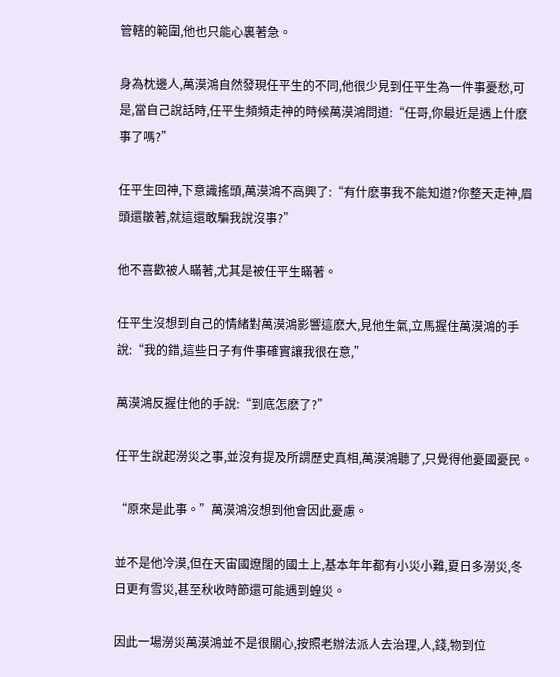管轄的範圍,他也只能心裏著急。

身為枕邊人,萬漠鴻自然發現任平生的不同,他很少見到任平生為一件事憂愁,可是,當自己說話時,任平生頻頻走神的時候萬漠鴻問道:“任哥,你最近是遇上什麽事了嗎?”

任平生回神,下意識搖頭,萬漠鴻不高興了:“有什麽事我不能知道?你整天走神,眉頭還皺著,就這還敢騙我說沒事?”

他不喜歡被人瞞著,尤其是被任平生瞞著。

任平生沒想到自己的情緒對萬漠鴻影響這麽大,見他生氣,立馬握住萬漠鴻的手說:“我的錯,這些日子有件事確實讓我很在意,”

萬漠鴻反握住他的手說:“到底怎麽了?”

任平生說起澇災之事,並沒有提及所謂歷史真相,萬漠鴻聽了,只覺得他憂國憂民。

“原來是此事。”萬漠鴻沒想到他會因此憂慮。

並不是他冷漠,但在天宙國遼闊的國土上,基本年年都有小災小難,夏日多澇災,冬日更有雪災,甚至秋收時節還可能遇到蝗災。

因此一場澇災萬漠鴻並不是很關心,按照老辦法派人去治理,人,錢,物到位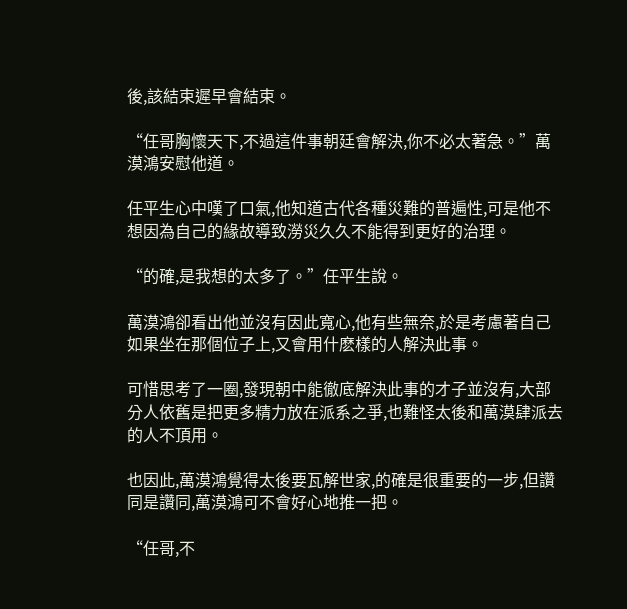後,該結束遲早會結束。

“任哥胸懷天下,不過這件事朝廷會解決,你不必太著急。”萬漠鴻安慰他道。

任平生心中嘆了口氣,他知道古代各種災難的普遍性,可是他不想因為自己的緣故導致澇災久久不能得到更好的治理。

“的確,是我想的太多了。”任平生說。

萬漠鴻卻看出他並沒有因此寬心,他有些無奈,於是考慮著自己如果坐在那個位子上,又會用什麽樣的人解決此事。

可惜思考了一圈,發現朝中能徹底解決此事的才子並沒有,大部分人依舊是把更多精力放在派系之爭,也難怪太後和萬漠肆派去的人不頂用。

也因此,萬漠鴻覺得太後要瓦解世家,的確是很重要的一步,但讚同是讚同,萬漠鴻可不會好心地推一把。

“任哥,不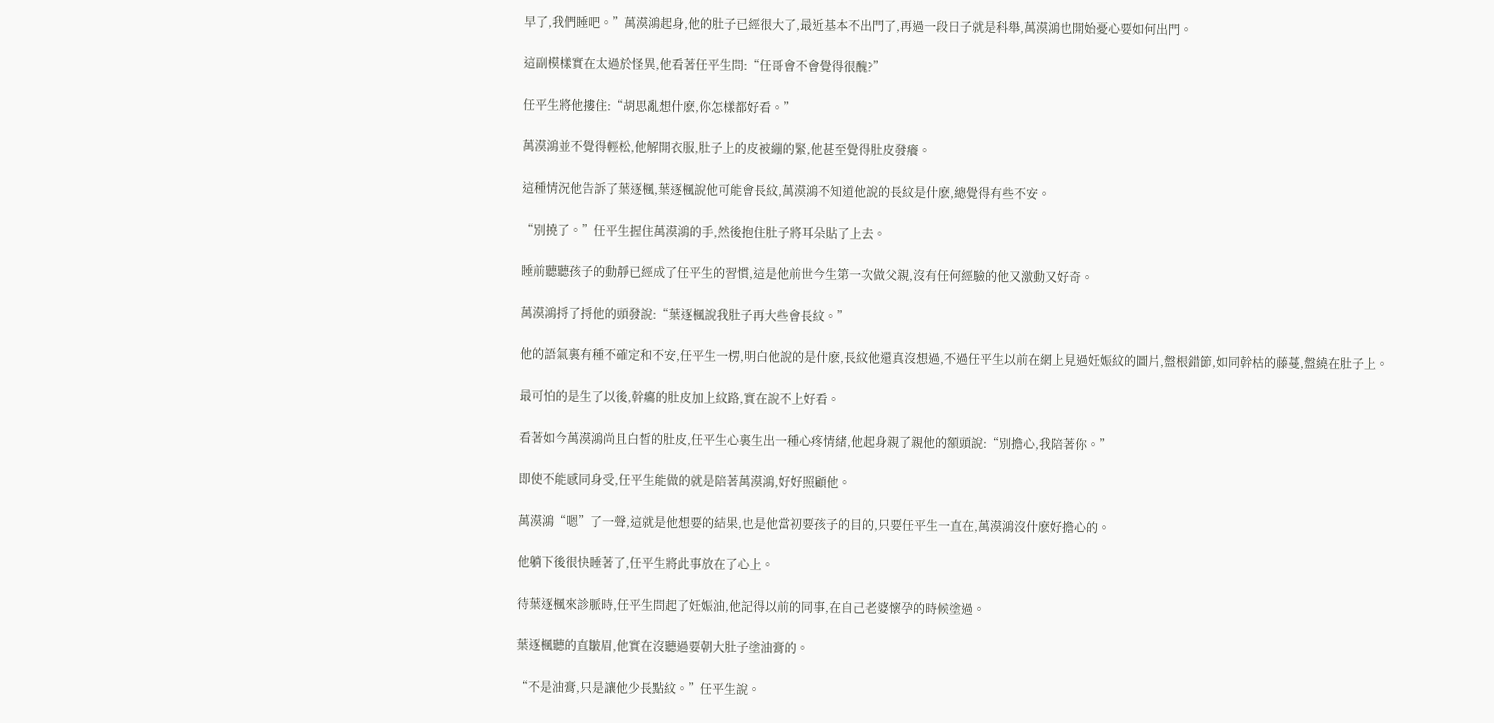早了,我們睡吧。”萬漠鴻起身,他的肚子已經很大了,最近基本不出門了,再過一段日子就是科舉,萬漠鴻也開始憂心要如何出門。

這副模樣實在太過於怪異,他看著任平生問:“任哥會不會覺得很醜?”

任平生將他摟住:“胡思亂想什麽,你怎樣都好看。”

萬漠鴻並不覺得輕松,他解開衣服,肚子上的皮被繃的緊,他甚至覺得肚皮發癢。

這種情況他告訴了葉逐楓,葉逐楓說他可能會長紋,萬漠鴻不知道他說的長紋是什麽,總覺得有些不安。

“別撓了。”任平生握住萬漠鴻的手,然後抱住肚子將耳朵貼了上去。

睡前聽聽孩子的動靜已經成了任平生的習慣,這是他前世今生第一次做父親,沒有任何經驗的他又激動又好奇。

萬漠鴻捋了捋他的頭發說:“葉逐楓說我肚子再大些會長紋。”

他的語氣裏有種不確定和不安,任平生一楞,明白他說的是什麽,長紋他還真沒想過,不過任平生以前在網上見過妊娠紋的圖片,盤根錯節,如同幹枯的藤蔓,盤繞在肚子上。

最可怕的是生了以後,幹癟的肚皮加上紋路,實在說不上好看。

看著如今萬漠鴻尚且白皙的肚皮,任平生心裏生出一種心疼情緒,他起身親了親他的額頭說:“別擔心,我陪著你。”

即使不能感同身受,任平生能做的就是陪著萬漠鴻,好好照顧他。

萬漠鴻“嗯”了一聲,這就是他想要的結果,也是他當初要孩子的目的,只要任平生一直在,萬漠鴻沒什麽好擔心的。

他躺下後很快睡著了,任平生將此事放在了心上。

待葉逐楓來診脈時,任平生問起了妊娠油,他記得以前的同事,在自己老婆懷孕的時候塗過。

葉逐楓聽的直皺眉,他實在沒聽過要朝大肚子塗油膏的。

“不是油膏,只是讓他少長點紋。”任平生說。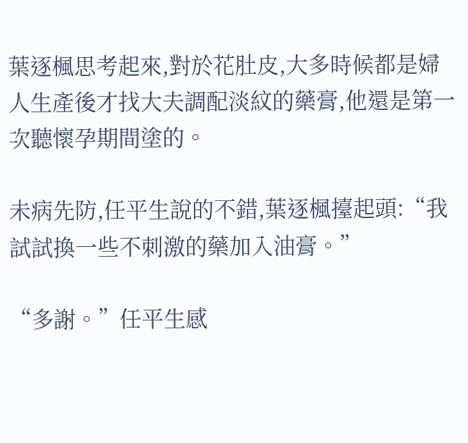葉逐楓思考起來,對於花肚皮,大多時候都是婦人生產後才找大夫調配淡紋的藥膏,他還是第一次聽懷孕期間塗的。

未病先防,任平生說的不錯,葉逐楓擡起頭:“我試試換一些不刺激的藥加入油膏。”

“多謝。”任平生感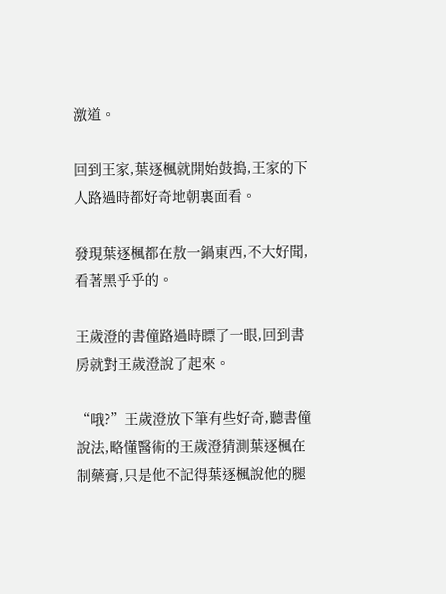激道。

回到王家,葉逐楓就開始鼓搗,王家的下人路過時都好奇地朝裏面看。

發現葉逐楓都在敖一鍋東西,不大好聞,看著黑乎乎的。

王歲澄的書僮路過時瞟了一眼,回到書房就對王歲澄說了起來。

“哦?”王歲澄放下筆有些好奇,聽書僮說法,略懂醫術的王歲澄猜測葉逐楓在制藥膏,只是他不記得葉逐楓說他的腿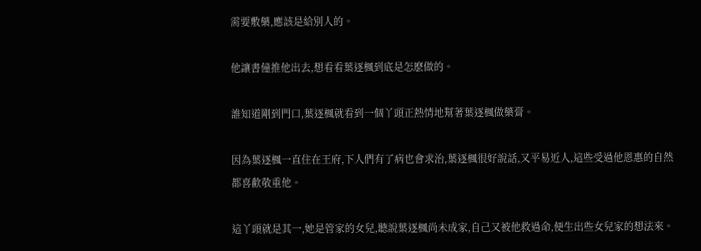需要敷藥,應該是給別人的。

他讓書僮推他出去,想看看葉逐楓到底是怎麽做的。

誰知道剛到門口,葉逐楓就看到一個丫頭正熱情地幫著葉逐楓做藥膏。

因為葉逐楓一直住在王府,下人們有了病也會求治,葉逐楓很好說話,又平易近人,這些受過他恩惠的自然都喜歡敬重他。

這丫頭就是其一,她是管家的女兒,聽說葉逐楓尚未成家,自己又被他救過命,便生出些女兒家的想法來。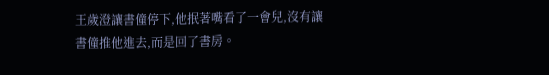王歲澄讓書僮停下,他抿著嘴看了一會兒,沒有讓書僮推他進去,而是回了書房。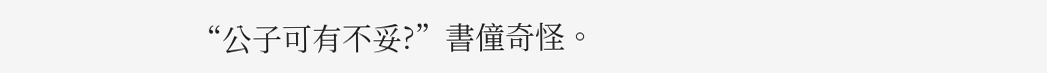“公子可有不妥?”書僮奇怪。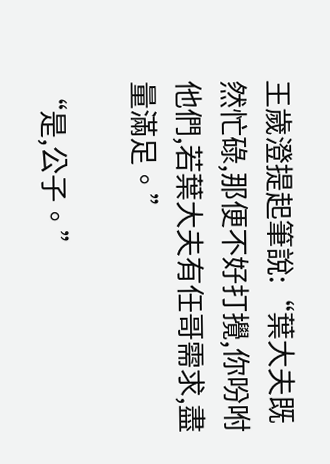王歲澄提起筆說:“葉大夫既然忙碌,那便不好打攪,你吩咐他們,若葉大夫有任哥需求,盡量滿足。”

“是,公子。”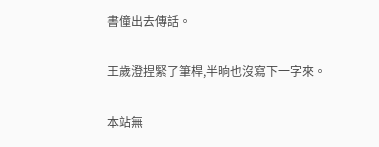書僮出去傳話。

王歲澄捏緊了筆桿,半晌也沒寫下一字來。

本站無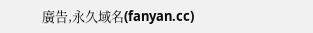廣告,永久域名(fanyan.cc)